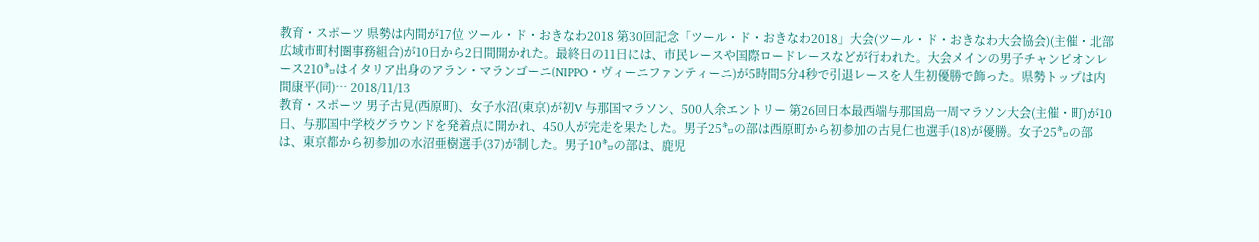教育・スポーツ 県勢は内間が17位 ツール・ド・おきなわ2018 第30回記念「ツール・ド・おきなわ2018」大会(ツール・ド・おきなわ大会協会)(主催・北部広域市町村圏事務組合)が10日から2日間開かれた。最終日の11日には、市民レースや国際ロードレースなどが行われた。大会メインの男子チャンピオンレース210㌔はイタリア出身のアラン・マランゴーニ(NIPPO・ヴィーニファンティーニ)が5時間5分4秒で引退レースを人生初優勝で飾った。県勢トップは内間康平(同)… 2018/11/13
教育・スポーツ 男子古見(西原町)、女子水沼(東京)が初V 与那国マラソン、500人余エントリー 第26回日本最西端与那国島一周マラソン大会(主催・町)が10日、与那国中学校グラウンドを発着点に開かれ、450人が完走を果たした。男子25㌔の部は西原町から初参加の古見仁也選手(18)が優勝。女子25㌔の部は、東京都から初参加の水沼亜樹選手(37)が制した。男子10㌔の部は、鹿児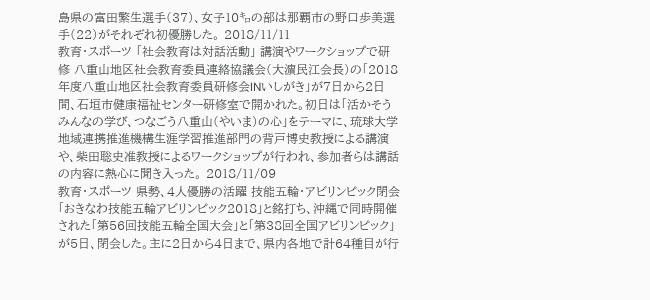島県の富田繁生選手(37)、女子10㌔の部は那覇市の野口歩美選手(22)がそれぞれ初優勝した。 2018/11/11
教育・スポーツ 「社会教育は対話活動」 講演やワークショップで研修 八重山地区社会教育委員連絡協議会(大濵民江会長)の「2018年度八重山地区社会教育委員研修会INいしがき」が7日から2日間、石垣市健康福祉センター研修室で開かれた。初日は「活かそうみんなの学び、つなごう八重山(やいま)の心」をテーマに、琉球大学地域連携推進機構生涯学習推進部門の背戸博史教授による講演や、柴田聡史准教授によるワークショップが行われ、参加者らは講話の内容に熱心に聞き入った。 2018/11/09
教育・スポーツ 県勢、4人優勝の活躍 技能五輪・アビリンピック閉会 「おきなわ技能五輪アビリンピック2018」と銘打ち、沖縄で同時開催された「第56回技能五輪全国大会」と「第38回全国アビリンピック」が5日、閉会した。主に2日から4日まで、県内各地で計64種目が行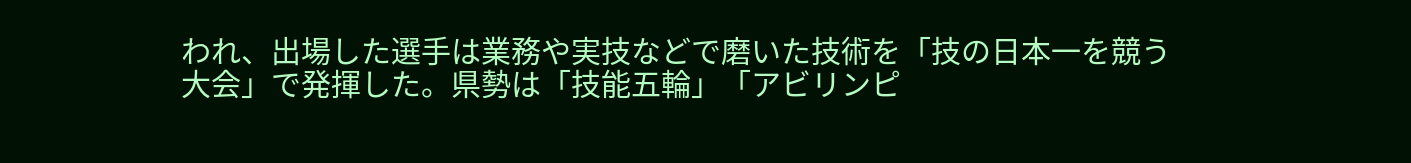われ、出場した選手は業務や実技などで磨いた技術を「技の日本一を競う大会」で発揮した。県勢は「技能五輪」「アビリンピ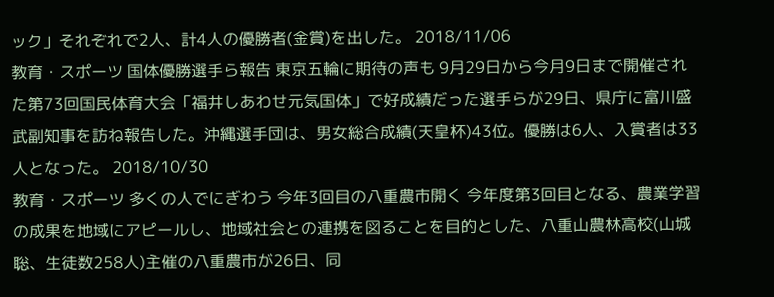ック」それぞれで2人、計4人の優勝者(金賞)を出した。 2018/11/06
教育・スポーツ 国体優勝選手ら報告 東京五輪に期待の声も 9月29日から今月9日まで開催された第73回国民体育大会「福井しあわせ元気国体」で好成績だった選手らが29日、県庁に富川盛武副知事を訪ね報告した。沖縄選手団は、男女総合成績(天皇杯)43位。優勝は6人、入賞者は33人となった。 2018/10/30
教育・スポーツ 多くの人でにぎわう 今年3回目の八重農市開く 今年度第3回目となる、農業学習の成果を地域にアピールし、地域社会との連携を図ることを目的とした、八重山農林高校(山城聡、生徒数258人)主催の八重農市が26日、同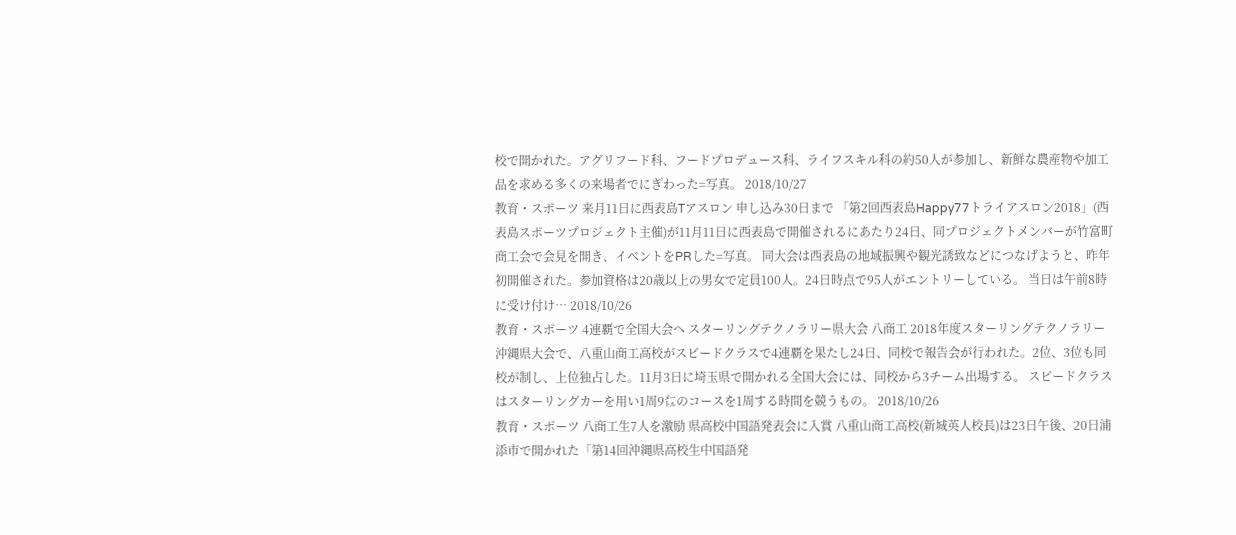校で開かれた。アグリフード科、フードプロデュース科、ライフスキル科の約50人が参加し、新鮮な農産物や加工品を求める多くの来場者でにぎわった=写真。 2018/10/27
教育・スポーツ 来月11日に西表島Tアスロン 申し込み30日まで 「第2回西表島Happy77トライアスロン2018」(西表島スポーツプロジェクト主催)が11月11日に西表島で開催されるにあたり24日、同プロジェクトメンバーが竹富町商工会で会見を開き、イベントをPRした=写真。 同大会は西表島の地域振興や観光誘致などにつなげようと、昨年初開催された。参加資格は20歳以上の男女で定員100人。24日時点で95人がエントリーしている。 当日は午前8時に受け付け… 2018/10/26
教育・スポーツ 4連覇で全国大会へ スターリングテクノラリー県大会 八商工 2018年度スターリングテクノラリー沖縄県大会で、八重山商工高校がスピードクラスで4連覇を果たし24日、同校で報告会が行われた。2位、3位も同校が制し、上位独占した。11月3日に埼玉県で開かれる全国大会には、同校から3チーム出場する。 スピードクラスはスターリングカーを用い1周9㍍のコースを1周する時間を競うもの。 2018/10/26
教育・スポーツ 八商工生7人を激励 県高校中国語発表会に入賞 八重山商工高校(新城英人校長)は23日午後、20日浦添市で開かれた「第14回沖縄県高校生中国語発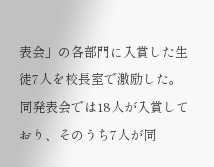表会」の各部門に入賞した生徒7人を校長室で激励した。同発表会では18人が入賞しており、そのうち7人が同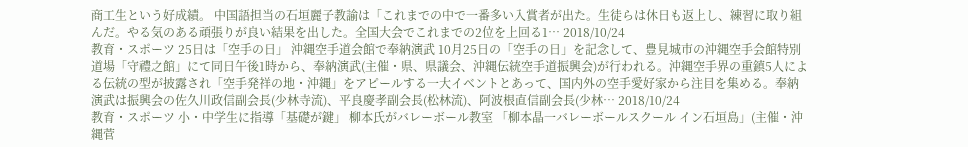商工生という好成績。 中国語担当の石垣麗子教諭は「これまでの中で一番多い入賞者が出た。生徒らは休日も返上し、練習に取り組んだ。やる気のある頑張りが良い結果を出した。全国大会でこれまでの2位を上回る1… 2018/10/24
教育・スポーツ 25日は「空手の日」 沖縄空手道会館で奉納演武 10月25日の「空手の日」を記念して、豊見城市の沖縄空手会館特別道場「守禮之館」にて同日午後1時から、奉納演武(主催・県、県議会、沖縄伝統空手道振興会)が行われる。沖縄空手界の重鎮5人による伝統の型が披露され「空手発祥の地・沖縄」をアピールする一大イベントとあって、国内外の空手愛好家から注目を集める。奉納演武は振興会の佐久川政信副会長(少林寺流)、平良慶孝副会長(松林流)、阿波根直信副会長(少林… 2018/10/24
教育・スポーツ 小・中学生に指導「基礎が鍵」 柳本氏がバレーボール教室 「柳本晶一バレーボールスクール イン石垣島」(主催・沖縄菅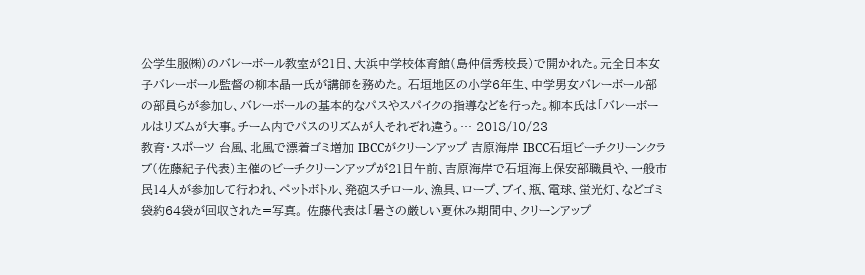公学生服㈱)のバレーボール教室が21日、大浜中学校体育館(島仲信秀校長)で開かれた。元全日本女子バレーボール監督の柳本晶一氏が講師を務めた。 石垣地区の小学6年生、中学男女バレーボール部の部員らが参加し、バレーボールの基本的なパスやスパイクの指導などを行った。柳本氏は「バレーボールはリズムが大事。チーム内でパスのリズムが人それぞれ違う。… 2018/10/23
教育・スポーツ 台風、北風で漂着ゴミ増加 IBCCがクリーンアップ 吉原海岸 IBCC石垣ビーチクリーンクラブ(佐藤紀子代表)主催のビーチクリーンアップが21日午前、吉原海岸で石垣海上保安部職員や、一般市民14人が参加して行われ、ペットボトル、発砲スチロール、漁具、ロープ、ブイ、瓶、電球、蛍光灯、などゴミ袋約64袋が回収された=写真。 佐藤代表は「暑さの厳しい夏休み期間中、クリーンアップ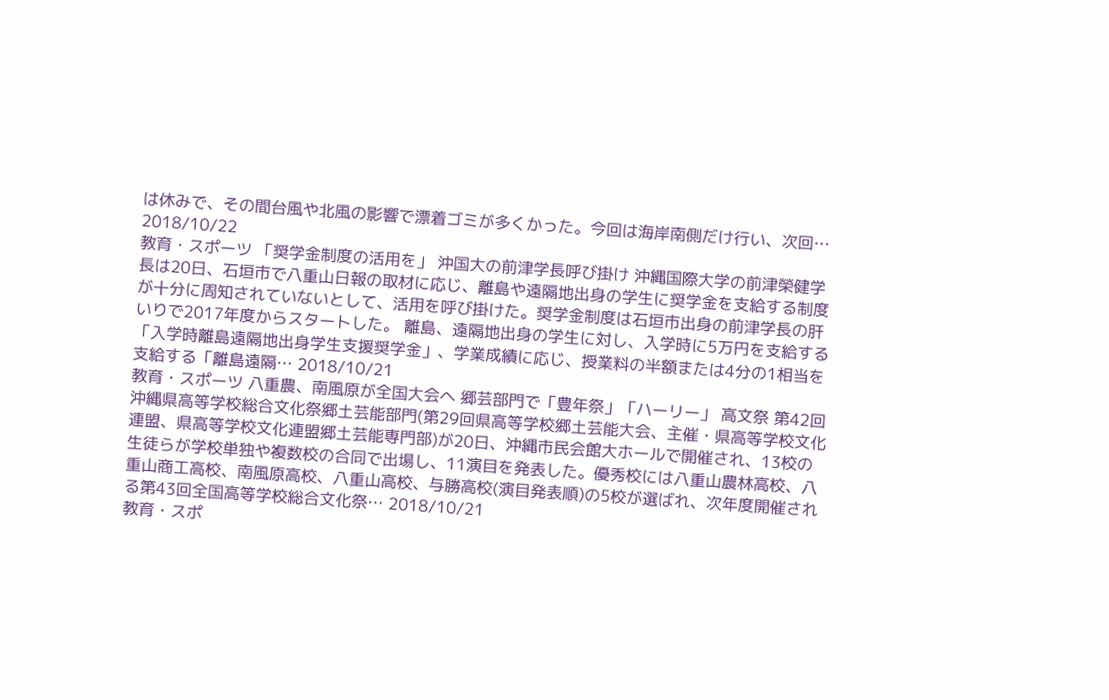は休みで、その間台風や北風の影響で漂着ゴミが多くかった。今回は海岸南側だけ行い、次回… 2018/10/22
教育・スポーツ 「奨学金制度の活用を」 沖国大の前津学長呼び掛け 沖縄国際大学の前津榮健学長は20日、石垣市で八重山日報の取材に応じ、離島や遠隔地出身の学生に奨学金を支給する制度が十分に周知されていないとして、活用を呼び掛けた。奨学金制度は石垣市出身の前津学長の肝いりで2017年度からスタートした。 離島、遠隔地出身の学生に対し、入学時に5万円を支給する「入学時離島遠隔地出身学生支援奨学金」、学業成績に応じ、授業料の半額または4分の1相当を支給する「離島遠隔… 2018/10/21
教育・スポーツ 八重農、南風原が全国大会へ 郷芸部門で「豊年祭」「ハーリー」 高文祭 第42回沖縄県高等学校総合文化祭郷土芸能部門(第29回県高等学校郷土芸能大会、主催・県高等学校文化連盟、県高等学校文化連盟郷土芸能専門部)が20日、沖縄市民会館大ホールで開催され、13校の生徒らが学校単独や複数校の合同で出場し、11演目を発表した。優秀校には八重山農林高校、八重山商工高校、南風原高校、八重山高校、与勝高校(演目発表順)の5校が選ばれ、次年度開催される第43回全国高等学校総合文化祭… 2018/10/21
教育・スポ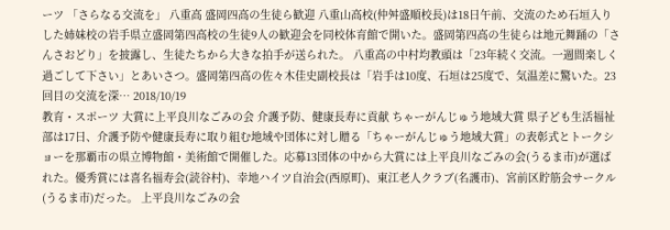ーツ 「さらなる交流を」 八重高 盛岡四高の生徒ら歓迎 八重山高校(仲舛盛順校長)は18日午前、交流のため石垣入りした姉妹校の岩手県立盛岡第四高校の生徒9人の歓迎会を同校体育館で開いた。盛岡第四高の生徒らは地元舞踊の「さんさおどり」を披露し、生徒たちから大きな拍手が送られた。 八重高の中村均教頭は「23年続く交流。一週間楽しく過ごして下さい」とあいさつ。盛岡第四高の佐々木佳史副校長は「岩手は10度、石垣は25度で、気温差に驚いた。23回目の交流を深… 2018/10/19
教育・スポーツ 大賞に上平良川なごみの会 介護予防、健康長寿に貢献 ちゃーがんじゅう地域大賞 県子ども生活福祉部は17日、介護予防や健康長寿に取り組む地域や団体に対し贈る「ちゃーがんじゅう地域大賞」の表彰式とトークショーを那覇市の県立博物館・美術館で開催した。応募13団体の中から大賞には上平良川なごみの会(うるま市)が選ばれた。優秀賞には喜名福寿会(読谷村)、幸地ハイツ自治会(西原町)、東江老人クラブ(名護市)、宮前区貯筋会サークル(うるま市)だった。 上平良川なごみの会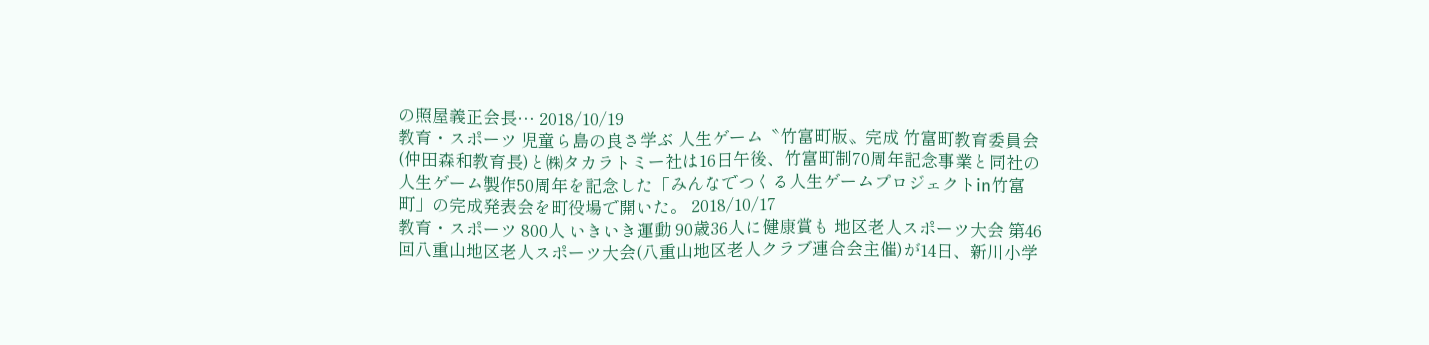の照屋義正会長… 2018/10/19
教育・スポーツ 児童ら島の良さ学ぶ 人生ゲーム〝竹富町版〟完成 竹富町教育委員会(仲田森和教育長)と㈱タカラトミー社は16日午後、竹富町制70周年記念事業と同社の人生ゲーム製作50周年を記念した「みんなでつくる人生ゲームプロジェクトin竹富町」の完成発表会を町役場で開いた。 2018/10/17
教育・スポーツ 800人 いきいき運動 90歳36人に健康賞も 地区老人スポーツ大会 第46回八重山地区老人スポーツ大会(八重山地区老人クラブ連合会主催)が14日、新川小学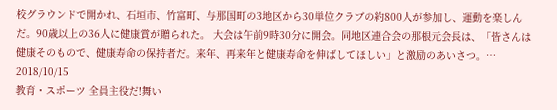校グラウンドで開かれ、石垣市、竹富町、与那国町の3地区から30単位クラブの約800人が参加し、運動を楽しんだ。90歳以上の36人に健康賞が贈られた。 大会は午前9時30分に開会。同地区連合会の那根元会長は、「皆さんは健康そのもので、健康寿命の保持者だ。来年、再来年と健康寿命を伸ばしてほしい」と激励のあいさつ。… 2018/10/15
教育・スポーツ 全員主役だ!舞い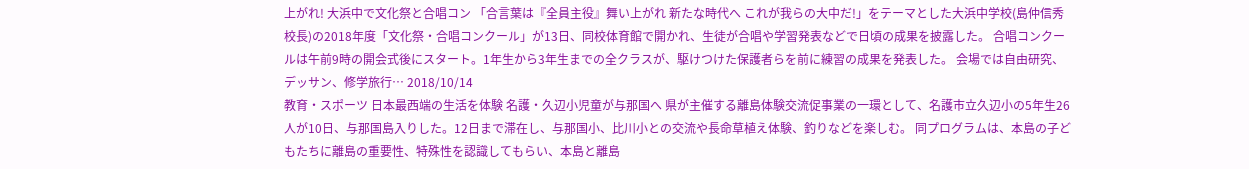上がれ! 大浜中で文化祭と合唱コン 「合言葉は『全員主役』舞い上がれ 新たな時代へ これが我らの大中だ!」をテーマとした大浜中学校(島仲信秀校長)の2018年度「文化祭・合唱コンクール」が13日、同校体育館で開かれ、生徒が合唱や学習発表などで日頃の成果を披露した。 合唱コンクールは午前9時の開会式後にスタート。1年生から3年生までの全クラスが、駆けつけた保護者らを前に練習の成果を発表した。 会場では自由研究、デッサン、修学旅行… 2018/10/14
教育・スポーツ 日本最西端の生活を体験 名護・久辺小児童が与那国へ 県が主催する離島体験交流促事業の一環として、名護市立久辺小の5年生26人が10日、与那国島入りした。12日まで滞在し、与那国小、比川小との交流や長命草植え体験、釣りなどを楽しむ。 同プログラムは、本島の子どもたちに離島の重要性、特殊性を認識してもらい、本島と離島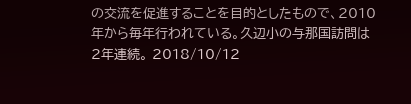の交流を促進することを目的としたもので、2010年から毎年行われている。久辺小の与那国訪問は2年連続。 2018/10/12